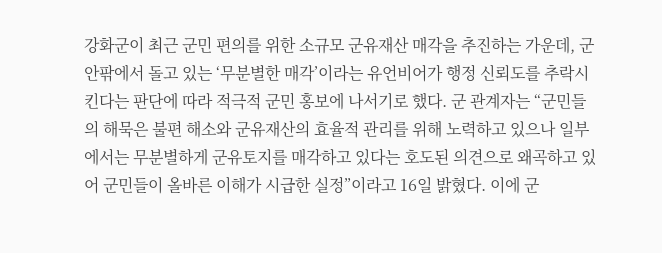강화군이 최근 군민 편의를 위한 소규모 군유재산 매각을 추진하는 가운데, 군 안팎에서 돌고 있는 ‘무분별한 매각’이라는 유언비어가 행정 신뢰도를 추락시킨다는 판단에 따라 적극적 군민 홍보에 나서기로 했다. 군 관계자는 “군민들의 해묵은 불편 해소와 군유재산의 효율적 관리를 위해 노력하고 있으나 일부에서는 무분별하게 군유토지를 매각하고 있다는 호도된 의견으로 왜곡하고 있어 군민들이 올바른 이해가 시급한 실정”이라고 16일 밝혔다. 이에 군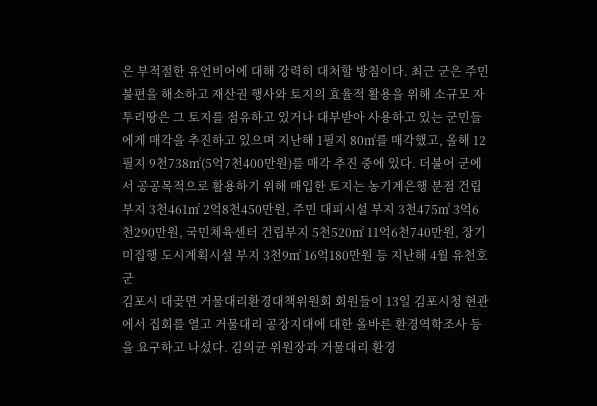은 부적절한 유언비어에 대해 강력히 대처할 방침이다. 최근 군은 주민 불편을 해소하고 재산권 행사와 토지의 효율적 활용을 위해 소규모 자투리땅은 그 토지를 점유하고 있거나 대부받아 사용하고 있는 군민들에게 매각을 추진하고 있으며 지난해 1필지 80㎡를 매각했고, 올해 12필지 9천738㎡(5억7천400만원)를 매각 추진 중에 있다. 더불어 군에서 공공목적으로 활용하기 위해 매입한 토지는 농기계은행 분점 건립부지 3천461㎡ 2억8천450만원, 주민 대피시설 부지 3천475㎡ 3억6천290만원, 국민체육센터 건립부지 5천520㎡ 11억6천740만원, 장기미집행 도시계획시설 부지 3천9㎡ 16억180만원 등 지난해 4월 유천호 군
김포시 대곶면 거물대리환경대책위원회 회원들이 13일 김포시청 현관에서 집회를 열고 거물대리 공장지대에 대한 올바른 환경역학조사 등을 요구하고 나섰다. 김의균 위원장과 거물대리 환경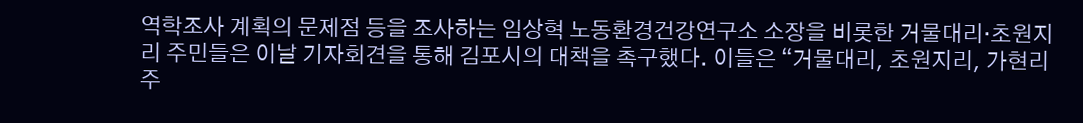역학조사 계획의 문제점 등을 조사하는 임상혁 노동환경건강연구소 소장을 비롯한 거물대리·초원지리 주민들은 이날 기자회견을 통해 김포시의 대책을 촉구했다. 이들은 “거물대리, 초원지리, 가현리 주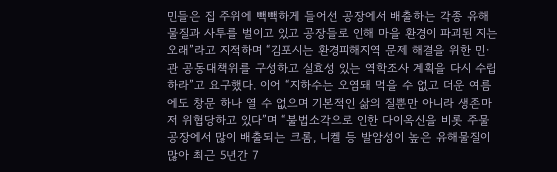민들은 집 주위에 빽빽하게 들어선 공장에서 배출하는 각종 유해물질과 사투를 벌이고 있고 공장들로 인해 마을 환경이 파괴된 지는 오래”라고 지적하며 “김포시는 환경피해지역 문제 해결을 위한 민·관 공동대책위를 구성하고 실효성 있는 역학조사 계획을 다시 수립하라”고 요구했다. 이어 “지하수는 오염돼 먹을 수 없고 더운 여름에도 창문 하나 열 수 없으며 기본적인 삶의 질뿐만 아니라 생존마저 위협당하고 있다”며 “불법소각으로 인한 다이옥신을 비롯 주물 공장에서 많이 배출되는 크롬, 니켈 등 발암성이 높은 유해물질이 많아 최근 5년간 7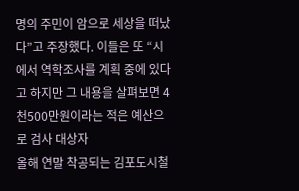명의 주민이 암으로 세상을 떠났다”고 주장했다. 이들은 또 “시에서 역학조사를 계획 중에 있다고 하지만 그 내용을 살펴보면 4천500만원이라는 적은 예산으로 검사 대상자
올해 연말 착공되는 김포도시철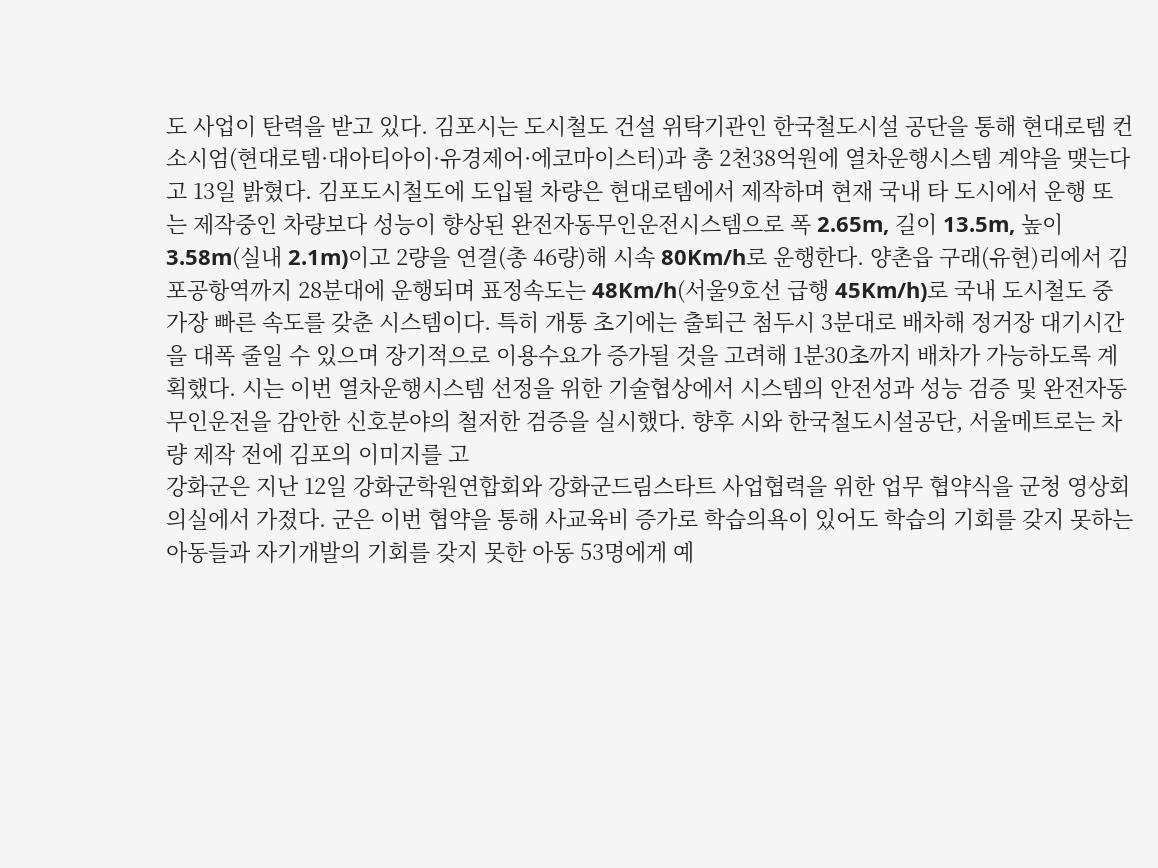도 사업이 탄력을 받고 있다. 김포시는 도시철도 건설 위탁기관인 한국철도시설 공단을 통해 현대로템 컨소시엄(현대로템·대아티아이·유경제어·에코마이스터)과 총 2천38억원에 열차운행시스템 계약을 맺는다고 13일 밝혔다. 김포도시철도에 도입될 차량은 현대로템에서 제작하며 현재 국내 타 도시에서 운행 또는 제작중인 차량보다 성능이 향상된 완전자동무인운전시스템으로 폭 2.65m, 길이 13.5m, 높이 3.58m(실내 2.1m)이고 2량을 연결(총 46량)해 시속 80Km/h로 운행한다. 양촌읍 구래(유현)리에서 김포공항역까지 28분대에 운행되며 표정속도는 48Km/h(서울9호선 급행 45Km/h)로 국내 도시철도 중 가장 빠른 속도를 갖춘 시스템이다. 특히 개통 초기에는 출퇴근 첨두시 3분대로 배차해 정거장 대기시간을 대폭 줄일 수 있으며 장기적으로 이용수요가 증가될 것을 고려해 1분30초까지 배차가 가능하도록 계획했다. 시는 이번 열차운행시스템 선정을 위한 기술협상에서 시스템의 안전성과 성능 검증 및 완전자동무인운전을 감안한 신호분야의 철저한 검증을 실시했다. 향후 시와 한국철도시설공단, 서울메트로는 차량 제작 전에 김포의 이미지를 고
강화군은 지난 12일 강화군학원연합회와 강화군드림스타트 사업협력을 위한 업무 협약식을 군청 영상회의실에서 가졌다. 군은 이번 협약을 통해 사교육비 증가로 학습의욕이 있어도 학습의 기회를 갖지 못하는 아동들과 자기개발의 기회를 갖지 못한 아동 53명에게 예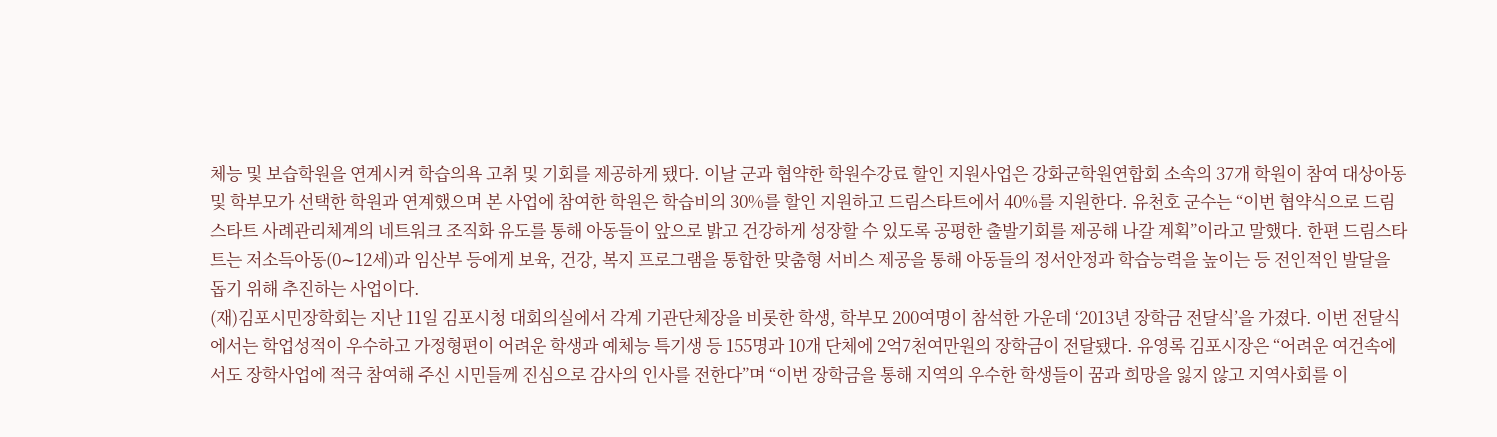체능 및 보습학원을 연계시켜 학습의욕 고취 및 기회를 제공하게 됐다. 이날 군과 협약한 학원수강료 할인 지원사업은 강화군학원연합회 소속의 37개 학원이 참여 대상아동 및 학부모가 선택한 학원과 연계했으며 본 사업에 참여한 학원은 학습비의 30%를 할인 지원하고 드림스타트에서 40%를 지원한다. 유천호 군수는 “이번 협약식으로 드림스타트 사례관리체계의 네트워크 조직화 유도를 통해 아동들이 앞으로 밝고 건강하게 성장할 수 있도록 공평한 출발기회를 제공해 나갈 계획”이라고 말했다. 한편 드림스타트는 저소득아동(0∼12세)과 임산부 등에게 보육, 건강, 복지 프로그램을 통합한 맞춤형 서비스 제공을 통해 아동들의 정서안정과 학습능력을 높이는 등 전인적인 발달을 돕기 위해 추진하는 사업이다.
(재)김포시민장학회는 지난 11일 김포시청 대회의실에서 각계 기관단체장을 비롯한 학생, 학부모 200여명이 참석한 가운데 ‘2013년 장학금 전달식’을 가졌다. 이번 전달식에서는 학업성적이 우수하고 가정형편이 어려운 학생과 예체능 특기생 등 155명과 10개 단체에 2억7천여만원의 장학금이 전달됐다. 유영록 김포시장은 “어려운 여건속에서도 장학사업에 적극 참여해 주신 시민들께 진심으로 감사의 인사를 전한다”며 “이번 장학금을 통해 지역의 우수한 학생들이 꿈과 희망을 잃지 않고 지역사회를 이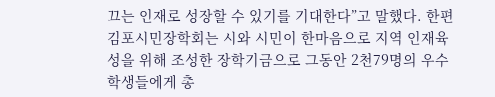끄는 인재로 성장할 수 있기를 기대한다”고 말했다. 한편 김포시민장학회는 시와 시민이 한마음으로 지역 인재육성을 위해 조성한 장학기금으로 그동안 2천79명의 우수 학생들에게 총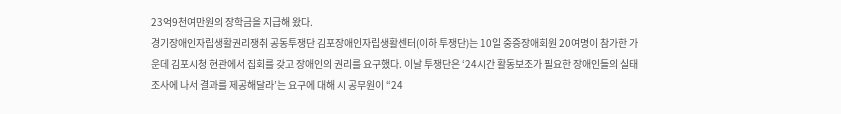23억9천여만원의 장학금을 지급해 왔다.
경기장애인자립생활권리쟁취 공동투쟁단 김포장애인자립생활센터(이하 투쟁단)는 10일 중증장애회원 20여명이 참가한 가운데 김포시청 현관에서 집회를 갖고 장애인의 권리를 요구했다. 이날 투쟁단은 ‘24시간 활동보조가 필요한 장애인들의 실태조사에 나서 결과를 제공해달라’는 요구에 대해 시 공무원이 “24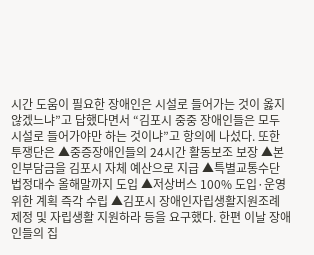시간 도움이 필요한 장애인은 시설로 들어가는 것이 옳지 않겠느냐”고 답했다면서 “김포시 중중 장애인들은 모두 시설로 들어가야만 하는 것이냐”고 항의에 나섰다. 또한 투쟁단은 ▲중증장애인들의 24시간 활동보조 보장 ▲본인부담금을 김포시 자체 예산으로 지급 ▲특별교통수단 법정대수 올해말까지 도입 ▲저상버스 100% 도입·운영 위한 계획 즉각 수립 ▲김포시 장애인자립생활지원조례 제정 및 자립생활 지원하라 등을 요구했다. 한편 이날 장애인들의 집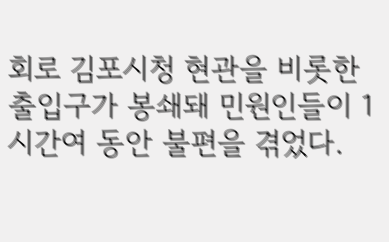회로 김포시청 현관을 비롯한 출입구가 봉쇄돼 민원인들이 1시간여 동안 불편을 겪었다.